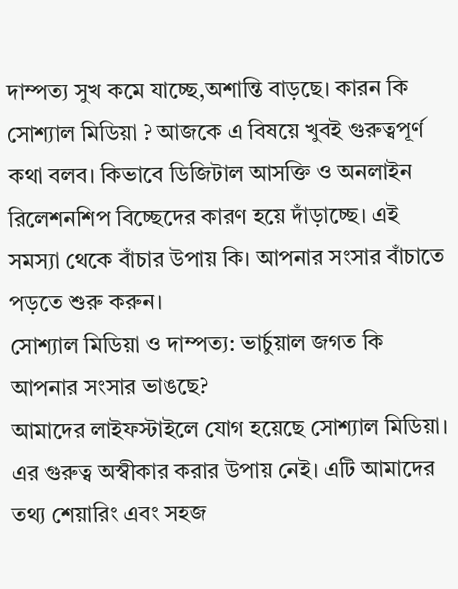দাম্পত্য সুখ কমে যাচ্ছে,অশান্তি বাড়ছে। কারন কি সোশ্যাল মিডিয়া ? আজকে এ বিষয়ে খুবই গুরুত্বপূর্ণ কথা বলব। কিভাবে ডিজিটাল আসক্তি ও অনলাইন রিলেশনশিপ বিচ্ছেদের কারণ হয়ে দাঁড়াচ্ছে। এই সমস্যা থেকে বাঁচার উপায় কি। আপনার সংসার বাঁচাতে পড়তে শুরু করুন।
সোশ্যাল মিডিয়া ও দাম্পত্য: ভার্চুয়াল জগত কি আপনার সংসার ভাঙছে?
আমাদের লাইফস্টাইলে যোগ হয়েছে সোশ্যাল মিডিয়া। এর গুরুত্ব অস্বীকার করার উপায় নেই। এটি আমাদের তথ্য শেয়ারিং এবং সহজ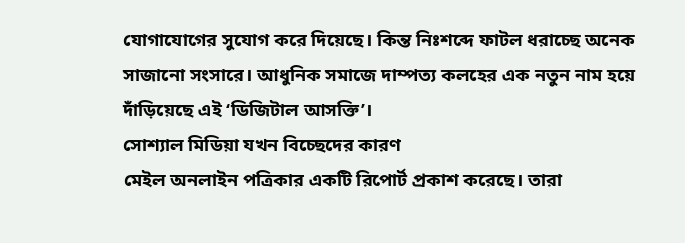যোগাযোগের সুযোগ করে দিয়েছে। কিন্ত নিঃশব্দে ফাটল ধরাচ্ছে অনেক সাজানো সংসারে। আধুনিক সমাজে দাম্পত্য কলহের এক নতুন নাম হয়ে দাঁড়িয়েছে এই ‘ডিজিটাল আসক্তি’।
সোশ্যাল মিডিয়া যখন বিচ্ছেদের কারণ
মেইল অনলাইন পত্রিকার একটি রিপোর্ট প্রকাশ করেছে। তারা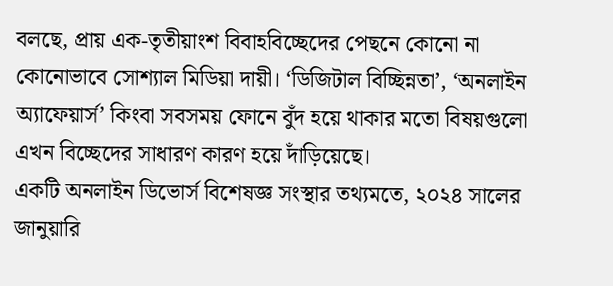বলছে, প্রায় এক-তৃতীয়াংশ বিবাহবিচ্ছেদের পেছনে কোনো না কোনোভাবে সোশ্যাল মিডিয়া দায়ী। ‘ডিজিটাল বিচ্ছিন্নতা’, ‘অনলাইন অ্যাফেয়ার্স’ কিংবা সবসময় ফোনে বুঁদ হয়ে থাকার মতো বিষয়গুলো এখন বিচ্ছেদের সাধারণ কারণ হয়ে দাঁড়িয়েছে।
একটি অনলাইন ডিভোর্স বিশেষজ্ঞ সংস্থার তথ্যমতে, ২০২৪ সালের জানুয়ারি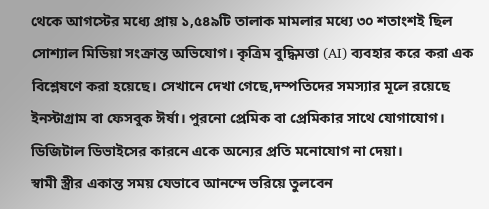থেকে আগস্টের মধ্যে প্রায় ১,৫৪৯টি তালাক মামলার মধ্যে ৩০ শতাংশই ছিল সোশ্যাল মিডিয়া সংক্রান্ত অভিযোগ। কৃত্রিম বুদ্ধিমত্তা (AI) ব্যবহার করে করা এক বিশ্লেষণে করা হয়েছে। সেখানে দেখা গেছে,দম্পতিদের সমস্যার মূলে রয়েছে ইনস্টাগ্রাম বা ফেসবুক ঈর্ষা। পুরনো প্রেমিক বা প্রেমিকার সাথে যোগাযোগ। ডিজিটাল ডিভাইসের কারনে একে অন্যের প্রতি মনোযোগ না দেয়া।
স্বামী স্ত্রীর একান্ত সময় যেভাবে আনন্দে ভরিয়ে তুলবেন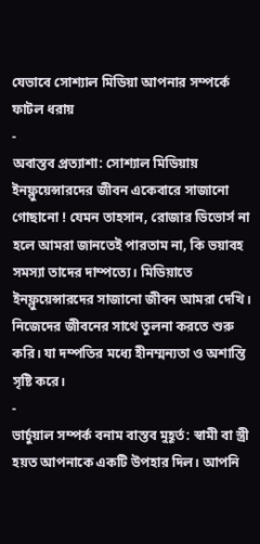যেভাবে সোশ্যাল মিডিয়া আপনার সম্পর্কে ফাটল ধরায়
-
অবাস্তব প্রত্যাশা: সোশ্যাল মিডিয়ায় ইনফ্লুয়েন্সারদের জীবন একেবারে সাজানো গোছানো ! যেমন তাহসান, রোজার ডিভোর্স না হলে আমরা জানতেই পারতাম না, কি ভয়াবহ সমস্যা তাদের দাম্পত্যে। মিডিয়াতে ইনফ্লুয়েন্সারদের সাজানো জীবন আমরা দেখি। নিজেদের জীবনের সাথে তুলনা করতে শুরু করি। যা দম্পতির মধ্যে হীনম্মন্যতা ও অশান্তি সৃষ্টি করে।
-
ভার্চুয়াল সম্পর্ক বনাম বাস্তব মুহূর্ত: স্বামী বা স্ত্রী হয়ত আপনাকে একটি উপহার দিল। আপনি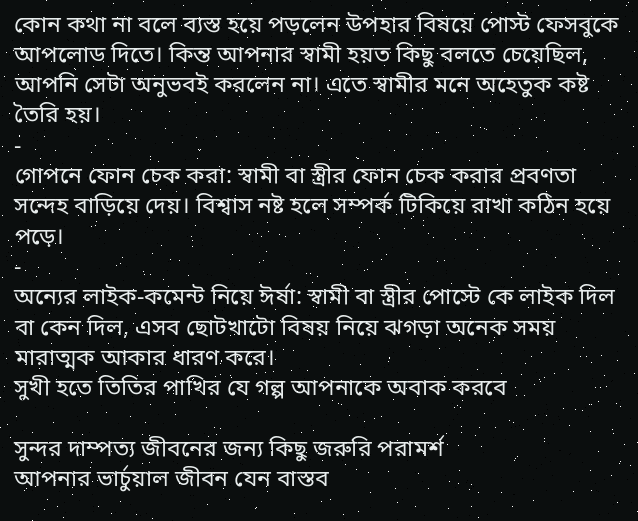কোন কথা না বলে ব্যস্ত হয়ে পড়লেন উপহার বিষয়ে পোস্ট ফেসবুকে আপলোড দিতে। কিন্ত আপনার স্বামী হয়ত কিছু বলতে চেয়েছিল, আপনি সেটা অনুভবই করলেন না। এতে স্বামীর মনে অহেতুক কষ্ট তৈরি হয়।
-
গোপনে ফোন চেক করা: স্বামী বা স্ত্রীর ফোন চেক করার প্রবণতা সন্দেহ বাড়িয়ে দেয়। বিশ্বাস নষ্ট হলে সম্পর্ক টিকিয়ে রাখা কঠিন হয়ে পড়ে।
-
অন্যের লাইক-কমেন্ট নিয়ে ঈর্ষা: স্বামী বা স্ত্রীর পোস্টে কে লাইক দিল বা কেন দিল, এসব ছোটখাটো বিষয় নিয়ে ঝগড়া অনেক সময় মারাত্মক আকার ধারণ করে।
সুখী হতে তিতির পাখির যে গল্প আপনাকে অবাক করবে

সুন্দর দাম্পত্য জীবনের জন্য কিছু জরুরি পরামর্শ
আপনার ভার্চুয়াল জীবন যেন বাস্তব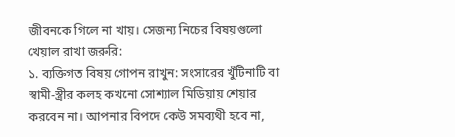জীবনকে গিলে না খায়। সেজন্য নিচের বিষয়গুলো খেয়াল রাখা জরুরি:
১. ব্যক্তিগত বিষয় গোপন রাখুন: সংসারের খুঁটিনাটি বা স্বামী-স্ত্রীর কলহ কখনো সোশ্যাল মিডিয়ায় শেয়ার করবেন না। আপনার বিপদে কেউ সমব্যথী হবে না,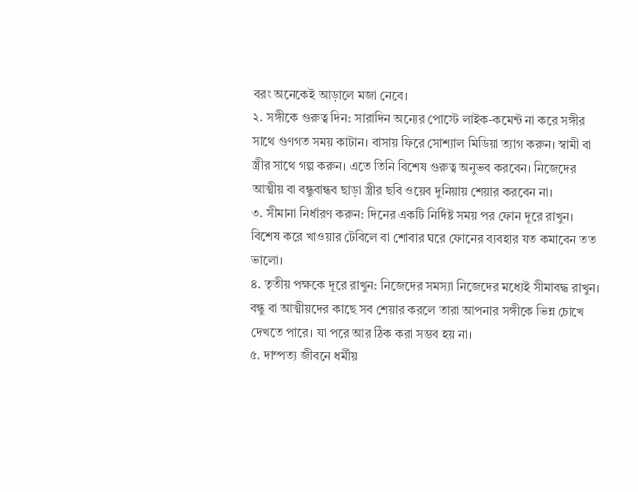বরং অনেকেই আড়ালে মজা নেবে।
২. সঙ্গীকে গুরুত্ব দিন: সারাদিন অন্যের পোস্টে লাইক-কমেন্ট না করে সঙ্গীর সাথে গুণগত সময় কাটান। বাসায় ফিরে সোশ্যাল মিডিয়া ত্যাগ করুন। স্বামী বা স্ত্রীর সাথে গল্প করুন। এতে তিনি বিশেষ গুরুত্ব অনুভব করবেন। নিজেদের আত্মীয় বা বন্ধুবান্ধব ছাড়া স্ত্রীর ছবি ওয়েব দুনিয়ায় শেয়ার করবেন না।
৩. সীমানা নির্ধারণ করুন: দিনের একটি নির্দিষ্ট সময় পর ফোন দূরে রাখুন। বিশেষ করে খাওয়ার টেবিলে বা শোবার ঘরে ফোনের ব্যবহার যত কমাবেন তত ভালো।
৪. তৃতীয় পক্ষকে দূরে রাখুন: নিজেদের সমস্যা নিজেদের মধ্যেই সীমাবদ্ধ রাখুন। বন্ধু বা আত্মীয়দের কাছে সব শেয়ার করলে তারা আপনার সঙ্গীকে ভিন্ন চোখে দেখতে পারে। যা পরে আর ঠিক করা সম্ভব হয় না।
৫. দাম্পত্য জীবনে ধর্মীয়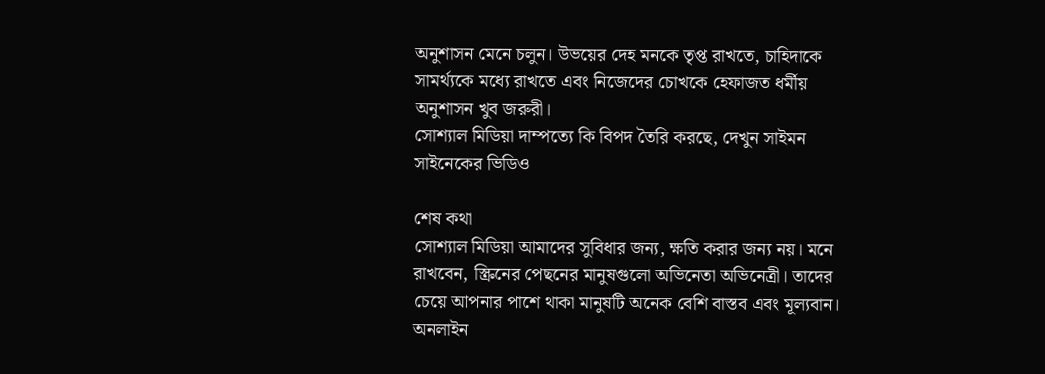অনুশাসন মেনে চলুন। উভয়ের দেহ মনকে তৃপ্ত রাখতে, চাহিদাকে সামর্থ্যকে মধ্যে রাখতে এবং নিজেদের চোখকে হেফাজত ধর্মীয় অনুশাসন খুব জরুরী।
সোশ্যাল মিডিয়া দাম্পত্যে কি বিপদ তৈরি করছে, দেখুন সাইমন সাইনেকের ভিডিও

শেষ কথা
সোশ্যাল মিডিয়া আমাদের সুবিধার জন্য, ক্ষতি করার জন্য নয়। মনে রাখবেন, স্ক্রিনের পেছনের মানুষগুলো অভিনেতা অভিনেত্রী। তাদের চেয়ে আপনার পাশে থাকা মানুষটি অনেক বেশি বাস্তব এবং মূল্যবান। অনলাইন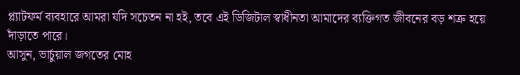প্ল্যাটফর্ম ব্যবহারে আমরা যদি সচেতন না হই, তবে এই ডিজিটাল স্বাধীনতা আমাদের ব্যক্তিগত জীবনের বড় শত্রু হয়ে দাঁড়াতে পারে।
আসুন, ভার্চুয়াল জগতের মোহ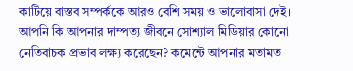কাটিয়ে বাস্তব সম্পর্ককে আরও বেশি সময় ও ভালোবাসা দেই।
আপনি কি আপনার দাম্পত্য জীবনে সোশ্যাল মিডিয়ার কোনো নেতিবাচক প্রভাব লক্ষ্য করেছেন? কমেন্টে আপনার মতামত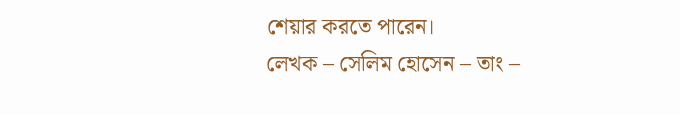শেয়ার করতে পারেন।
লেখক – সেলিম হোসেন – তাং –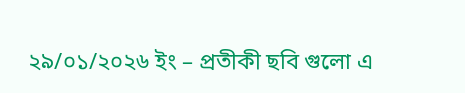২৯/০১/২০২৬ ইং – প্রতীকী ছবি গুলো এ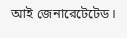আই জেনারেটেটেড।